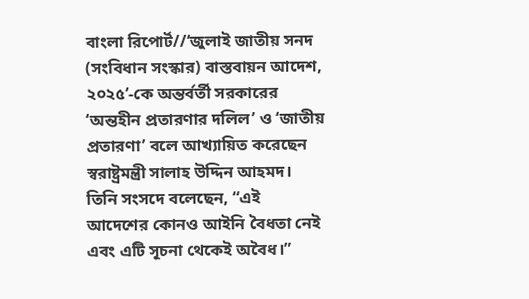বাংলা রিপোর্ট//‘জুলাই জাতীয় সনদ (সংবিধান সংস্কার) বাস্তবায়ন আদেশ, ২০২৫’-কে অন্তর্বর্তী সরকারের ‘অন্তহীন প্রতারণার দলিল’ ও ‘জাতীয় প্রতারণা’ বলে আখ্যায়িত করেছেন স্বরাষ্ট্রমন্ত্রী সালাহ উদ্দিন আহমদ। তিনি সংসদে বলেছেন, “এই আদেশের কোনও আইনি বৈধতা নেই এবং এটি সূচনা থেকেই অবৈধ।”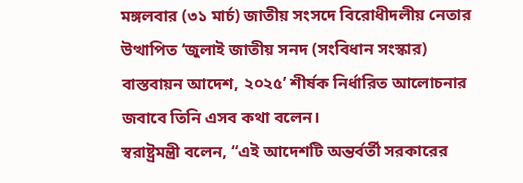মঙ্গলবার (৩১ মার্চ) জাতীয় সংসদে বিরোধীদলীয় নেতার উত্থাপিত ‘জুলাই জাতীয় সনদ (সংবিধান সংস্কার) বাস্তবায়ন আদেশ, ২০২৫’ শীর্ষক নির্ধারিত আলোচনার জবাবে তিনি এসব কথা বলেন।
স্বরাষ্ট্রমন্ত্রী বলেন, “এই আদেশটি অন্তর্বর্তী সরকারের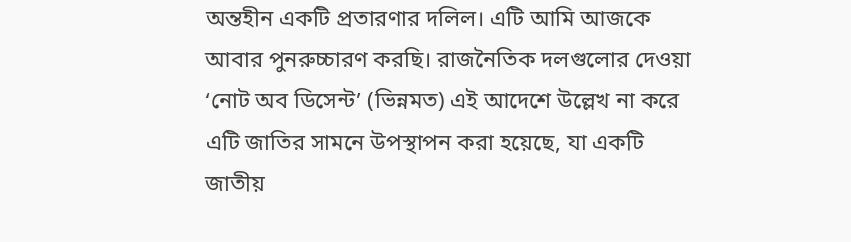অন্তহীন একটি প্রতারণার দলিল। এটি আমি আজকে আবার পুনরুচ্চারণ করছি। রাজনৈতিক দলগুলোর দেওয়া ‘নোট অব ডিসেন্ট’ (ভিন্নমত) এই আদেশে উল্লেখ না করে এটি জাতির সামনে উপস্থাপন করা হয়েছে, যা একটি জাতীয়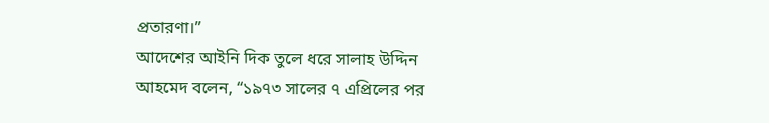প্রতারণা।”
আদেশের আইনি দিক তুলে ধরে সালাহ উদ্দিন আহমেদ বলেন, “১৯৭৩ সালের ৭ এপ্রিলের পর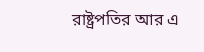রাষ্ট্রপতির আর এ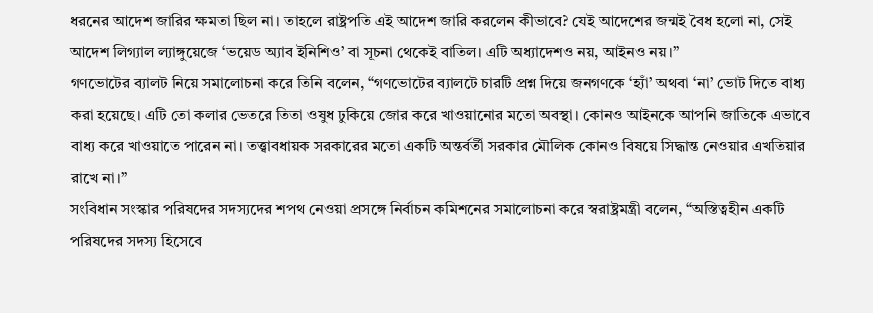ধরনের আদেশ জারির ক্ষমতা ছিল না। তাহলে রাষ্ট্রপতি এই আদেশ জারি করলেন কীভাবে? যেই আদেশের জন্মই বৈধ হলো না, সেই আদেশ লিগ্যাল ল্যাঙ্গুয়েজে ‘ভয়েড অ্যাব ইনিশিও’ বা সূচনা থেকেই বাতিল। এটি অধ্যাদেশও নয়, আইনও নয়।”
গণভোটের ব্যালট নিয়ে সমালোচনা করে তিনি বলেন, “গণভোটের ব্যালটে চারটি প্রশ্ন দিয়ে জনগণকে ‘হ্যাঁ’ অথবা ‘না’ ভোট দিতে বাধ্য করা হয়েছে। এটি তো কলার ভেতরে তিতা ওষুধ ঢুকিয়ে জোর করে খাওয়ানোর মতো অবস্থা। কোনও আইনকে আপনি জাতিকে এভাবে বাধ্য করে খাওয়াতে পারেন না। তত্ত্বাবধায়ক সরকারের মতো একটি অন্তর্বর্তী সরকার মৌলিক কোনও বিষয়ে সিদ্ধান্ত নেওয়ার এখতিয়ার রাখে না।”
সংবিধান সংস্কার পরিষদের সদস্যদের শপথ নেওয়া প্রসঙ্গে নির্বাচন কমিশনের সমালোচনা করে স্বরাষ্ট্রমন্ত্রী বলেন, “অস্তিত্বহীন একটি পরিষদের সদস্য হিসেবে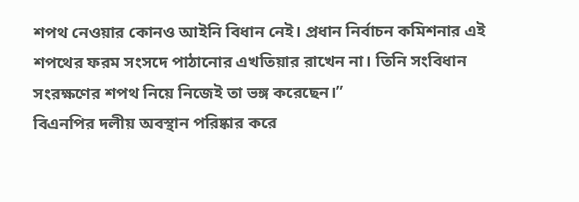শপথ নেওয়ার কোনও আইনি বিধান নেই। প্রধান নির্বাচন কমিশনার এই শপথের ফরম সংসদে পাঠানোর এখতিয়ার রাখেন না। তিনি সংবিধান সংরক্ষণের শপথ নিয়ে নিজেই তা ভঙ্গ করেছেন।”
বিএনপির দলীয় অবস্থান পরিষ্কার করে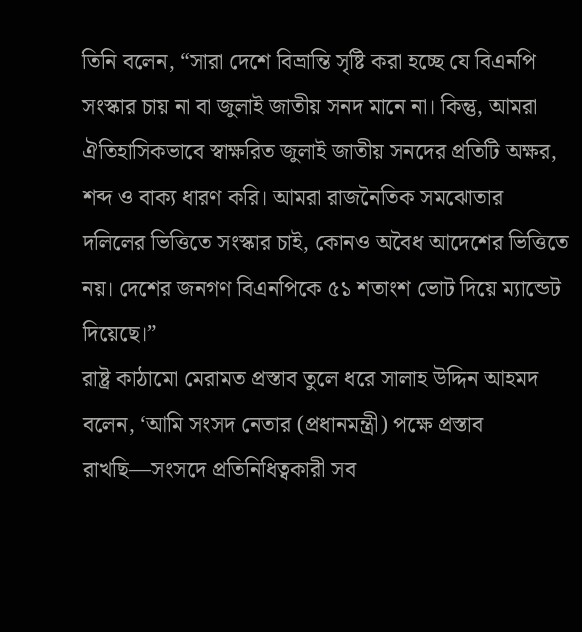তিনি বলেন, “সারা দেশে বিভ্রান্তি সৃষ্টি করা হচ্ছে যে বিএনপি সংস্কার চায় না বা জুলাই জাতীয় সনদ মানে না। কিন্তু, আমরা ঐতিহাসিকভাবে স্বাক্ষরিত জুলাই জাতীয় সনদের প্রতিটি অক্ষর, শব্দ ও বাক্য ধারণ করি। আমরা রাজনৈতিক সমঝোতার দলিলের ভিত্তিতে সংস্কার চাই, কোনও অবৈধ আদেশের ভিত্তিতে নয়। দেশের জনগণ বিএনপিকে ৫১ শতাংশ ভোট দিয়ে ম্যান্ডেট দিয়েছে।”
রাষ্ট্র কাঠামো মেরামত প্রস্তাব তুলে ধরে সালাহ উদ্দিন আহমদ বলেন, ‘আমি সংসদ নেতার (প্রধানমন্ত্রী) পক্ষে প্রস্তাব রাখছি—সংসদে প্রতিনিধিত্বকারী সব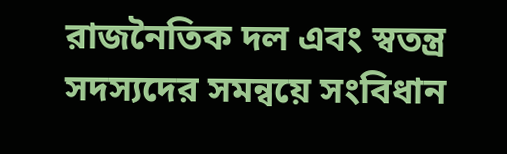রাজনৈতিক দল এবং স্বতন্ত্র সদস্যদের সমন্বয়ে সংবিধান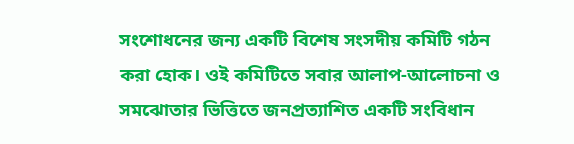সংশোধনের জন্য একটি বিশেষ সংসদীয় কমিটি গঠন করা হোক। ওই কমিটিতে সবার আলাপ-আলোচনা ও সমঝোতার ভিত্তিতে জনপ্রত্যাশিত একটি সংবিধান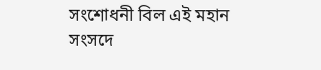সংশোধনী বিল এই মহান সংসদে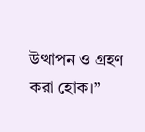উত্থাপন ও গ্রহণ করা হোক।”